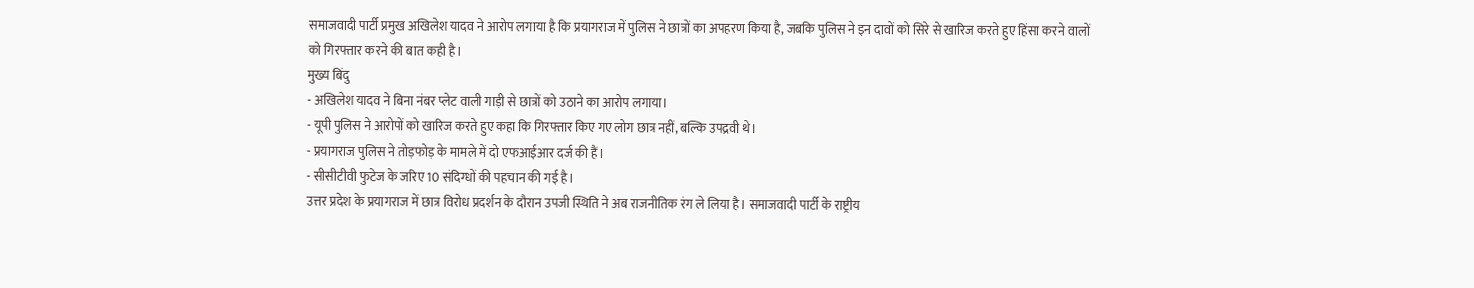समाजवादी पार्टी प्रमुख अखिलेश यादव ने आरोप लगाया है कि प्रयागराज में पुलिस ने छात्रों का अपहरण किया है, जबकि पुलिस ने इन दावों को सिरे से खारिज करते हुए हिंसा करने वालों को गिरफ्तार करने की बात कही है।
मुख्य बिंदु
- अखिलेश यादव ने बिना नंबर प्लेट वाली गाड़ी से छात्रों को उठाने का आरोप लगाया।
- यूपी पुलिस ने आरोपों को खारिज करते हुए कहा कि गिरफ्तार किए गए लोग छात्र नहीं, बल्कि उपद्रवी थे।
- प्रयागराज पुलिस ने तोड़फोड़ के मामले में दो एफआईआर दर्ज की हैं।
- सीसीटीवी फुटेज के जरिए 10 संदिग्धों की पहचान की गई है।
उत्तर प्रदेश के प्रयागराज में छात्र विरोध प्रदर्शन के दौरान उपजी स्थिति ने अब राजनीतिक रंग ले लिया है। समाजवादी पार्टी के राष्ट्रीय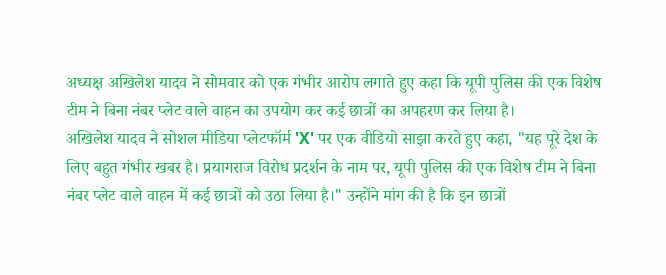अध्यक्ष अखिलेश यादव ने सोमवार को एक गंभीर आरोप लगाते हुए कहा कि यूपी पुलिस की एक विशेष टीम ने बिना नंबर प्लेट वाले वाहन का उपयोग कर कई छात्रों का अपहरण कर लिया है।
अखिलेश यादव ने सोशल मीडिया प्लेटफॉर्म 'X' पर एक वीडियो साझा करते हुए कहा, "यह पूरे देश के लिए बहुत गंभीर खबर है। प्रयागराज विरोध प्रदर्शन के नाम पर, यूपी पुलिस की एक विशेष टीम ने बिना नंबर प्लेट वाले वाहन में कई छात्रों को उठा लिया है।" उन्होंने मांग की है कि इन छात्रों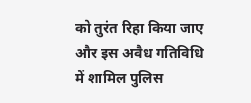को तुरंत रिहा किया जाए और इस अवैध गतिविधि में शामिल पुलिस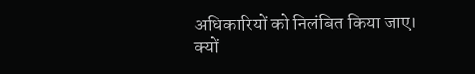अधिकारियों को निलंबित किया जाए।
क्यों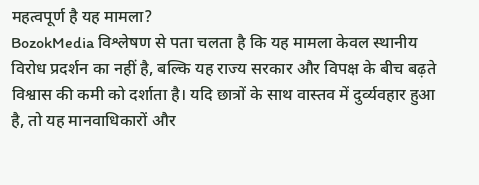महत्वपूर्ण है यह मामला?
BozokMedia विश्लेषण से पता चलता है कि यह मामला केवल स्थानीय विरोध प्रदर्शन का नहीं है, बल्कि यह राज्य सरकार और विपक्ष के बीच बढ़ते विश्वास की कमी को दर्शाता है। यदि छात्रों के साथ वास्तव में दुर्व्यवहार हुआ है, तो यह मानवाधिकारों और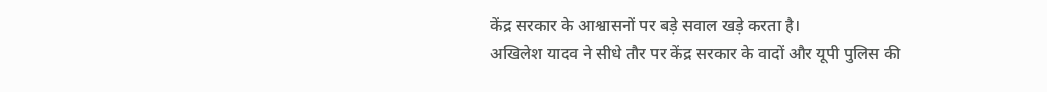केंद्र सरकार के आश्वासनों पर बड़े सवाल खड़े करता है।
अखिलेश यादव ने सीधे तौर पर केंद्र सरकार के वादों और यूपी पुलिस की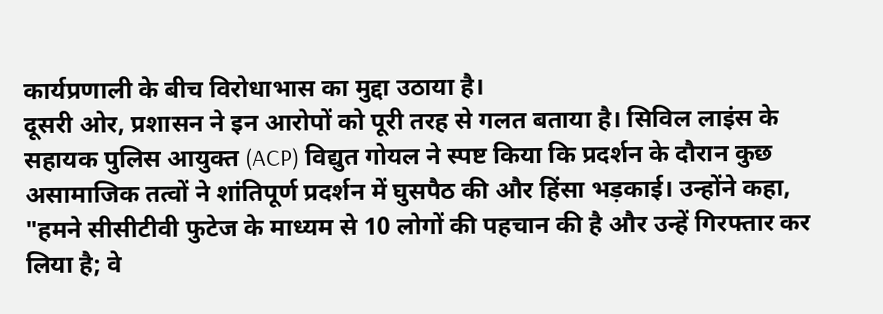कार्यप्रणाली के बीच विरोधाभास का मुद्दा उठाया है।
दूसरी ओर, प्रशासन ने इन आरोपों को पूरी तरह से गलत बताया है। सिविल लाइंस के सहायक पुलिस आयुक्त (ACP) विद्युत गोयल ने स्पष्ट किया कि प्रदर्शन के दौरान कुछ असामाजिक तत्वों ने शांतिपूर्ण प्रदर्शन में घुसपैठ की और हिंसा भड़काई। उन्होंने कहा, "हमने सीसीटीवी फुटेज के माध्यम से 10 लोगों की पहचान की है और उन्हें गिरफ्तार कर लिया है; वे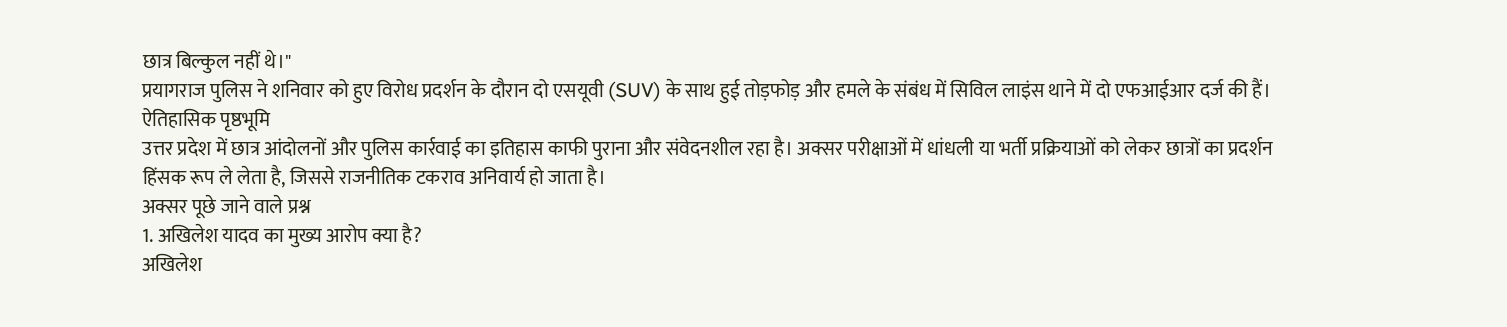छात्र बिल्कुल नहीं थे।"
प्रयागराज पुलिस ने शनिवार को हुए विरोध प्रदर्शन के दौरान दो एसयूवी (SUV) के साथ हुई तोड़फोड़ और हमले के संबंध में सिविल लाइंस थाने में दो एफआईआर दर्ज की हैं।
ऐतिहासिक पृष्ठभूमि
उत्तर प्रदेश में छात्र आंदोलनों और पुलिस कार्रवाई का इतिहास काफी पुराना और संवेदनशील रहा है। अक्सर परीक्षाओं में धांधली या भर्ती प्रक्रियाओं को लेकर छात्रों का प्रदर्शन हिंसक रूप ले लेता है, जिससे राजनीतिक टकराव अनिवार्य हो जाता है।
अक्सर पूछे जाने वाले प्रश्न
1. अखिलेश यादव का मुख्य आरोप क्या है?
अखिलेश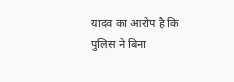यादव का आरोप है कि पुलिस ने बिना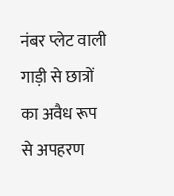नंबर प्लेट वाली गाड़ी से छात्रों का अवैध रूप से अपहरण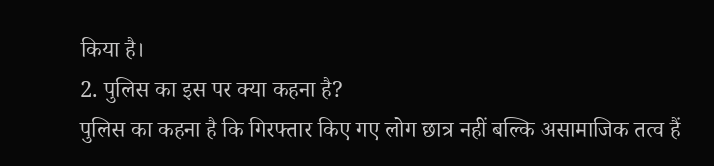किया है।
2. पुलिस का इस पर क्या कहना है?
पुलिस का कहना है कि गिरफ्तार किए गए लोग छात्र नहीं बल्कि असामाजिक तत्व हैं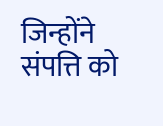जिन्होंने संपत्ति को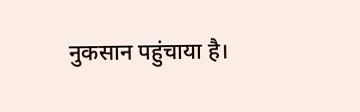नुकसान पहुंचाया है।